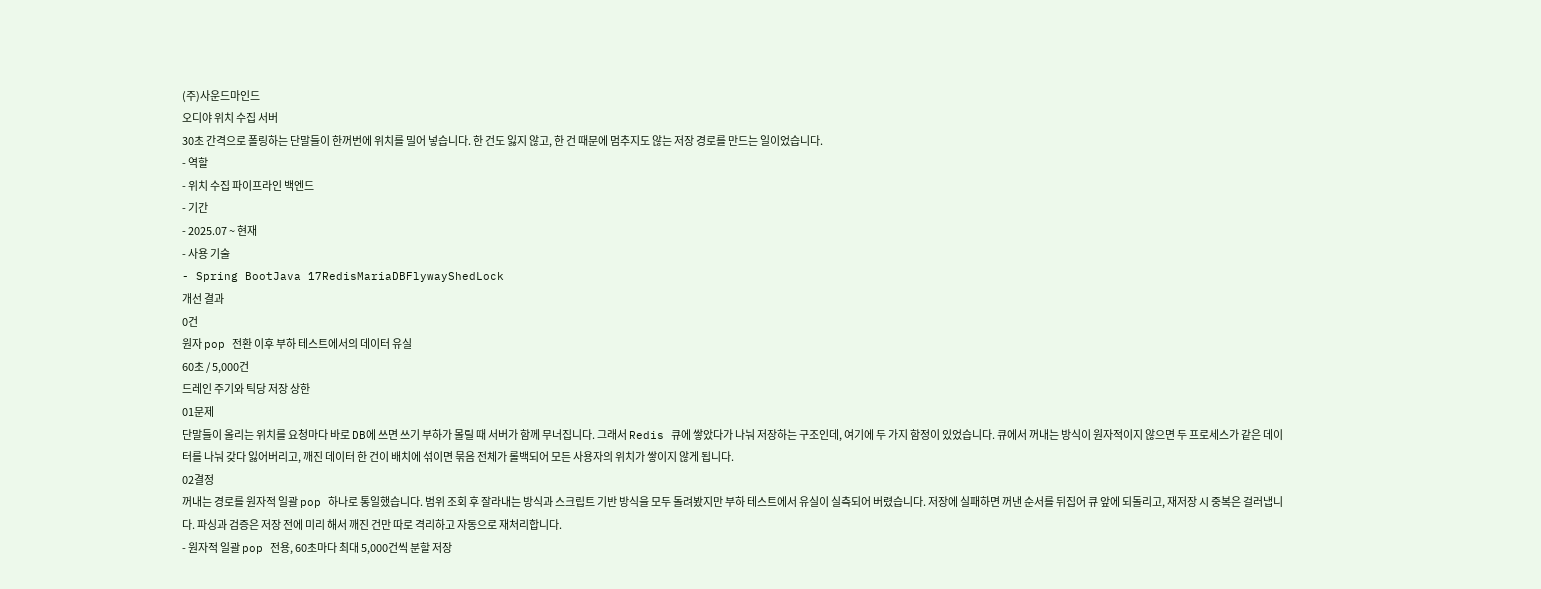(주)사운드마인드
오디야 위치 수집 서버
30초 간격으로 폴링하는 단말들이 한꺼번에 위치를 밀어 넣습니다. 한 건도 잃지 않고, 한 건 때문에 멈추지도 않는 저장 경로를 만드는 일이었습니다.
- 역할
- 위치 수집 파이프라인 백엔드
- 기간
- 2025.07 ~ 현재
- 사용 기술
- Spring BootJava 17RedisMariaDBFlywayShedLock
개선 결과
0건
원자 pop 전환 이후 부하 테스트에서의 데이터 유실
60초 / 5,000건
드레인 주기와 틱당 저장 상한
01문제
단말들이 올리는 위치를 요청마다 바로 DB에 쓰면 쓰기 부하가 몰릴 때 서버가 함께 무너집니다. 그래서 Redis 큐에 쌓았다가 나눠 저장하는 구조인데, 여기에 두 가지 함정이 있었습니다. 큐에서 꺼내는 방식이 원자적이지 않으면 두 프로세스가 같은 데이터를 나눠 갖다 잃어버리고, 깨진 데이터 한 건이 배치에 섞이면 묶음 전체가 롤백되어 모든 사용자의 위치가 쌓이지 않게 됩니다.
02결정
꺼내는 경로를 원자적 일괄 pop 하나로 통일했습니다. 범위 조회 후 잘라내는 방식과 스크립트 기반 방식을 모두 돌려봤지만 부하 테스트에서 유실이 실측되어 버렸습니다. 저장에 실패하면 꺼낸 순서를 뒤집어 큐 앞에 되돌리고, 재저장 시 중복은 걸러냅니다. 파싱과 검증은 저장 전에 미리 해서 깨진 건만 따로 격리하고 자동으로 재처리합니다.
- 원자적 일괄 pop 전용, 60초마다 최대 5,000건씩 분할 저장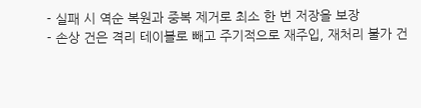- 실패 시 역순 복원과 중복 제거로 최소 한 번 저장을 보장
- 손상 건은 격리 테이블로 빼고 주기적으로 재주입, 재처리 불가 건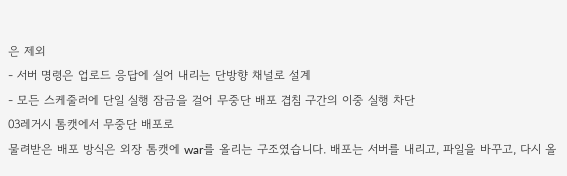은 제외
- 서버 명령은 업로드 응답에 실어 내리는 단방향 채널로 설계
- 모든 스케줄러에 단일 실행 잠금을 걸어 무중단 배포 겹침 구간의 이중 실행 차단
03레거시 톰캣에서 무중단 배포로
물려받은 배포 방식은 외장 톰캣에 war를 올리는 구조였습니다. 배포는 서버를 내리고, 파일을 바꾸고, 다시 올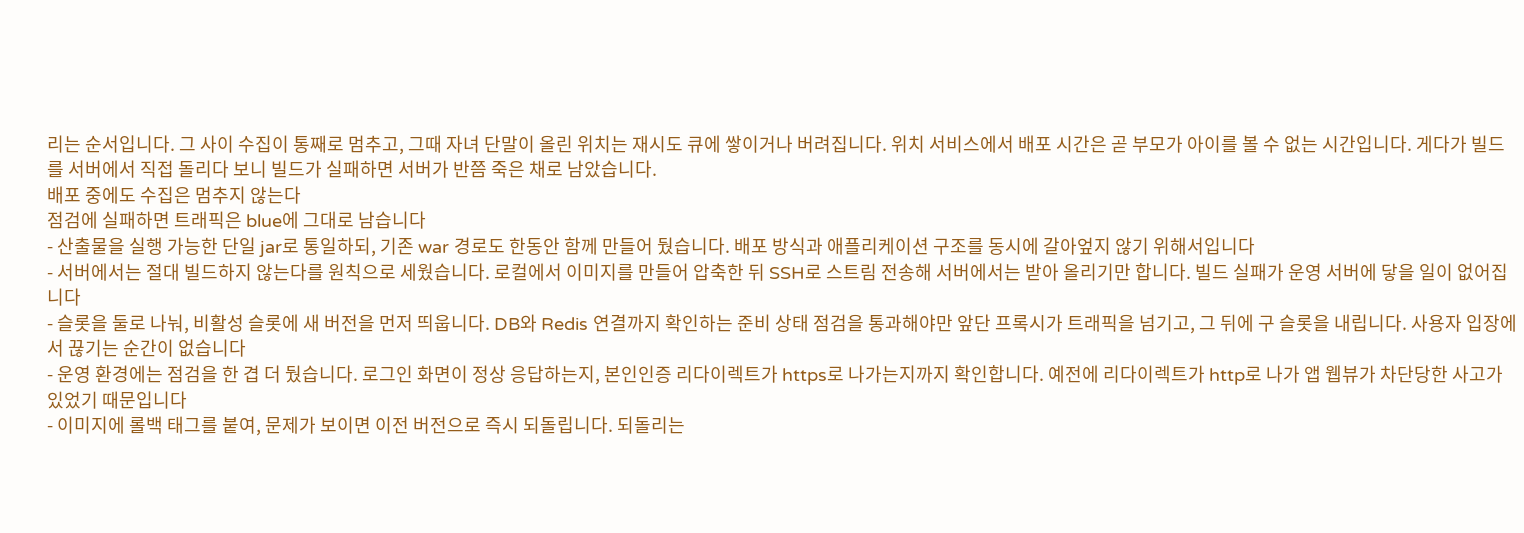리는 순서입니다. 그 사이 수집이 통째로 멈추고, 그때 자녀 단말이 올린 위치는 재시도 큐에 쌓이거나 버려집니다. 위치 서비스에서 배포 시간은 곧 부모가 아이를 볼 수 없는 시간입니다. 게다가 빌드를 서버에서 직접 돌리다 보니 빌드가 실패하면 서버가 반쯤 죽은 채로 남았습니다.
배포 중에도 수집은 멈추지 않는다
점검에 실패하면 트래픽은 blue에 그대로 남습니다
- 산출물을 실행 가능한 단일 jar로 통일하되, 기존 war 경로도 한동안 함께 만들어 뒀습니다. 배포 방식과 애플리케이션 구조를 동시에 갈아엎지 않기 위해서입니다
- 서버에서는 절대 빌드하지 않는다를 원칙으로 세웠습니다. 로컬에서 이미지를 만들어 압축한 뒤 SSH로 스트림 전송해 서버에서는 받아 올리기만 합니다. 빌드 실패가 운영 서버에 닿을 일이 없어집니다
- 슬롯을 둘로 나눠, 비활성 슬롯에 새 버전을 먼저 띄웁니다. DB와 Redis 연결까지 확인하는 준비 상태 점검을 통과해야만 앞단 프록시가 트래픽을 넘기고, 그 뒤에 구 슬롯을 내립니다. 사용자 입장에서 끊기는 순간이 없습니다
- 운영 환경에는 점검을 한 겹 더 뒀습니다. 로그인 화면이 정상 응답하는지, 본인인증 리다이렉트가 https로 나가는지까지 확인합니다. 예전에 리다이렉트가 http로 나가 앱 웹뷰가 차단당한 사고가 있었기 때문입니다
- 이미지에 롤백 태그를 붙여, 문제가 보이면 이전 버전으로 즉시 되돌립니다. 되돌리는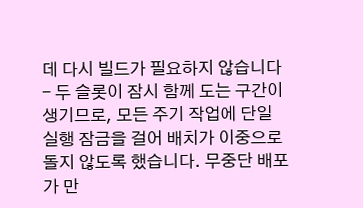데 다시 빌드가 필요하지 않습니다
- 두 슬롯이 잠시 함께 도는 구간이 생기므로, 모든 주기 작업에 단일 실행 잠금을 걸어 배치가 이중으로 돌지 않도록 했습니다. 무중단 배포가 만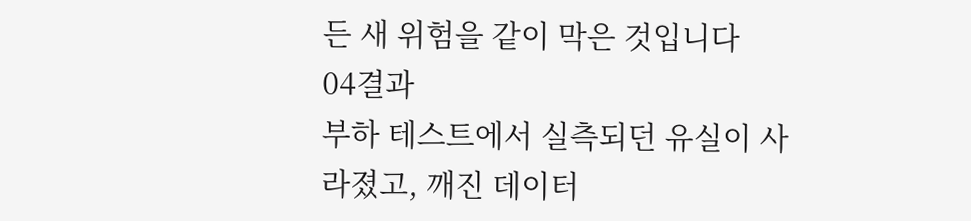든 새 위험을 같이 막은 것입니다
04결과
부하 테스트에서 실측되던 유실이 사라졌고, 깨진 데이터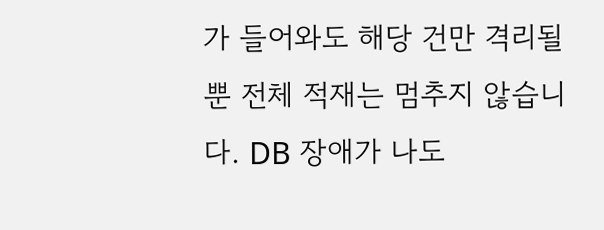가 들어와도 해당 건만 격리될 뿐 전체 적재는 멈추지 않습니다. DB 장애가 나도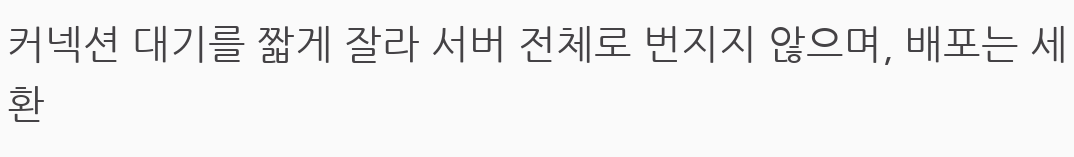커넥션 대기를 짧게 잘라 서버 전체로 번지지 않으며, 배포는 세 환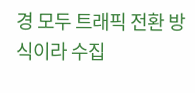경 모두 트래픽 전환 방식이라 수집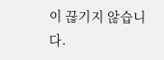이 끊기지 않습니다.